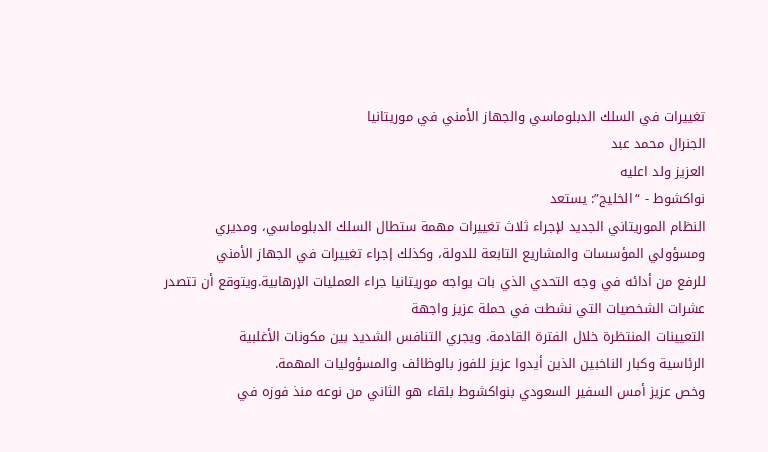تغييرات في السلك الدبلوماسي والجهاز الأمني في موريتانيا
الجنرال محمد عبد
العزيز ولد اعليه
نواكشوط - “الخليج”: يستعد
النظام الموريتاني الجديد لإجراء ثلاث تغييرات مهمة ستطال السلك الدبلوماسي، ومديري
ومسؤولي المؤسسات والمشاريع التابعة للدولة، وكذلك إجراء تغييرات في الجهاز الأمني
للرفع من أدائه في وجه التحدي الذي بات يواجه موريتانيا جراء العمليات الإرهابية.ويتوقع أن تتصدر عشرات الشخصيات التي نشطت في حملة عزيز واجهة
التعيينات المنتظرة خلال الفترة القادمة. ويجري التنافس الشديد بين مكونات الأغلبية
الرئاسية وكبار الناخبين الذين أيدوا عزيز للفوز بالوظائف والمسؤوليات المهمة.
وخص عزيز أمس السفير السعودي بنواكشوط بلقاء هو الثاني من نوعه منذ فوزه في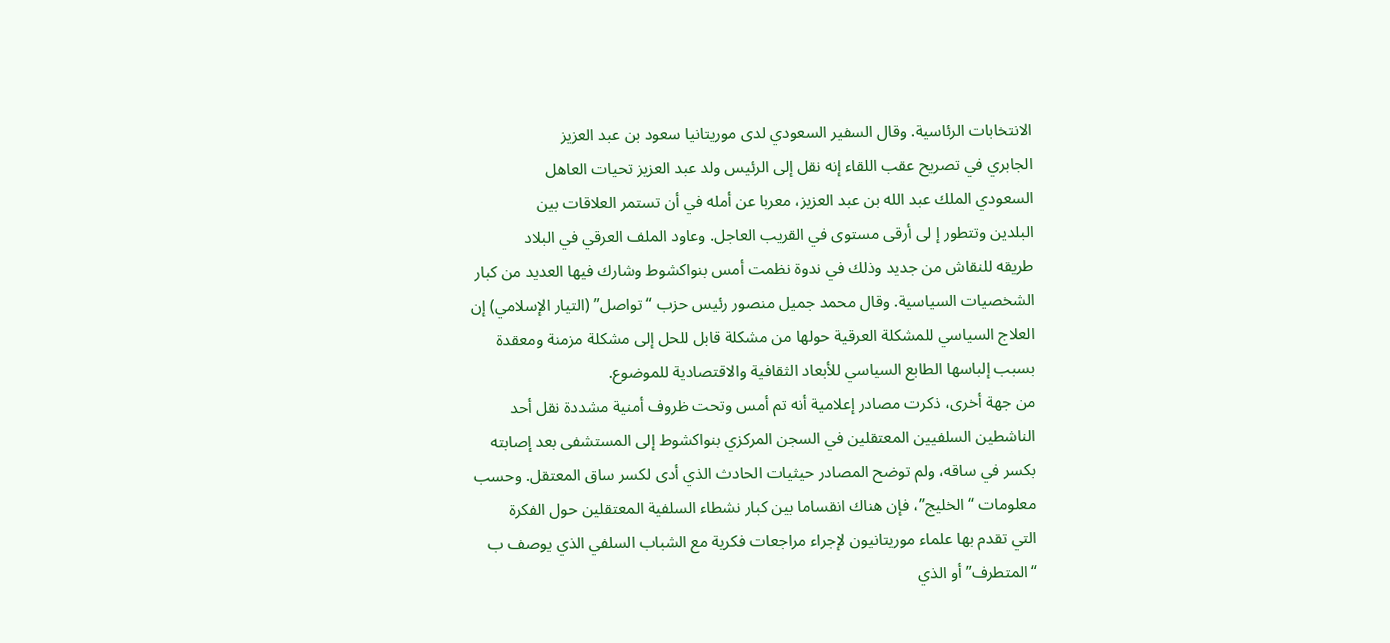الانتخابات الرئاسية. وقال السفير السعودي لدى موريتانيا سعود بن عبد العزيز
الجابري في تصريح عقب اللقاء إنه نقل إلى الرئيس ولد عبد العزيز تحيات العاهل
السعودي الملك عبد الله بن عبد العزيز، معربا عن أمله في أن تستمر العلاقات بين
البلدين وتتطور إ لى أرقى مستوى في القريب العاجل. وعاود الملف العرقي في البلاد
طريقه للنقاش من جديد وذلك في ندوة نظمت أمس بنواكشوط وشارك فيها العديد من كبار
الشخصيات السياسية. وقال محمد جميل منصور رئيس حزب “تواصل” (التيار الإسلامي) إن
العلاج السياسي للمشكلة العرقية حولها من مشكلة قابل للحل إلى مشكلة مزمنة ومعقدة
بسبب إلباسها الطابع السياسي للأبعاد الثقافية والاقتصادية للموضوع.
من جهة أخرى، ذكرت مصادر إعلامية أنه تم أمس وتحت ظروف أمنية مشددة نقل أحد
الناشطين السلفيين المعتقلين في السجن المركزي بنواكشوط إلى المستشفى بعد إصابته
بكسر في ساقه، ولم توضح المصادر حيثيات الحادث الذي أدى لكسر ساق المعتقل. وحسب
معلومات “الخليج”، فإن هناك انقساما بين كبار نشطاء السلفية المعتقلين حول الفكرة
التي تقدم بها علماء موريتانيون لإجراء مراجعات فكرية مع الشباب السلفي الذي يوصف ب
“المتطرف” أو الذي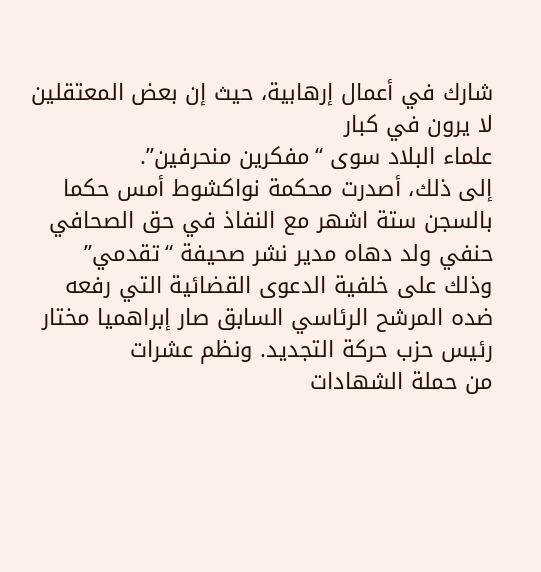شارك في أعمال إرهابية، حيث إن بعض المعتقلين لا يرون في كبار
علماء البلاد سوى “مفكرين منحرفين”.
إلى ذلك، أصدرت محكمة نواكشوط أمس حكما بالسجن ستة اشهر مع النفاذ في حق الصحافي
حنفي ولد دهاه مدير نشر صحيفة “تقدمي” وذلك على خلفية الدعوى القضائية التي رفعه
ضده المرشح الرئاسي السابق صار إبراهميا مختار رئيس حزب حركة التجديد. ونظم عشرات
من حملة الشهادات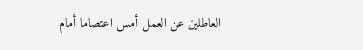العاطلين عن العمل أمس اعتصاما أمام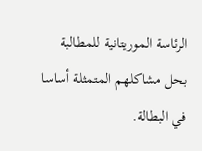الرئاسة الموريتانية للمطالبة
بحل مشاكلهم المتمثلة أساسا في البطالة.